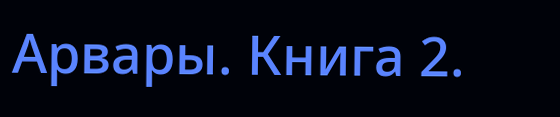Арвары. Книга 2.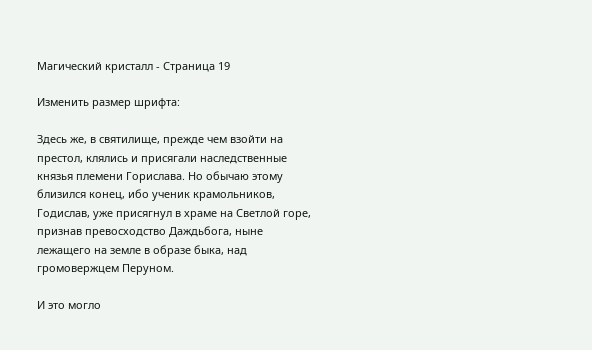Магический кристалл - Страница 19

Изменить размер шрифта:

Здесь же, в святилище, прежде чем взойти на престол, клялись и присягали наследственные князья племени Горислава. Но обычаю этому близился конец, ибо ученик крамольников, Годислав, уже присягнул в храме на Светлой горе, признав превосходство Даждьбога, ныне лежащего на земле в образе быка, над громовержцем Перуном.

И это могло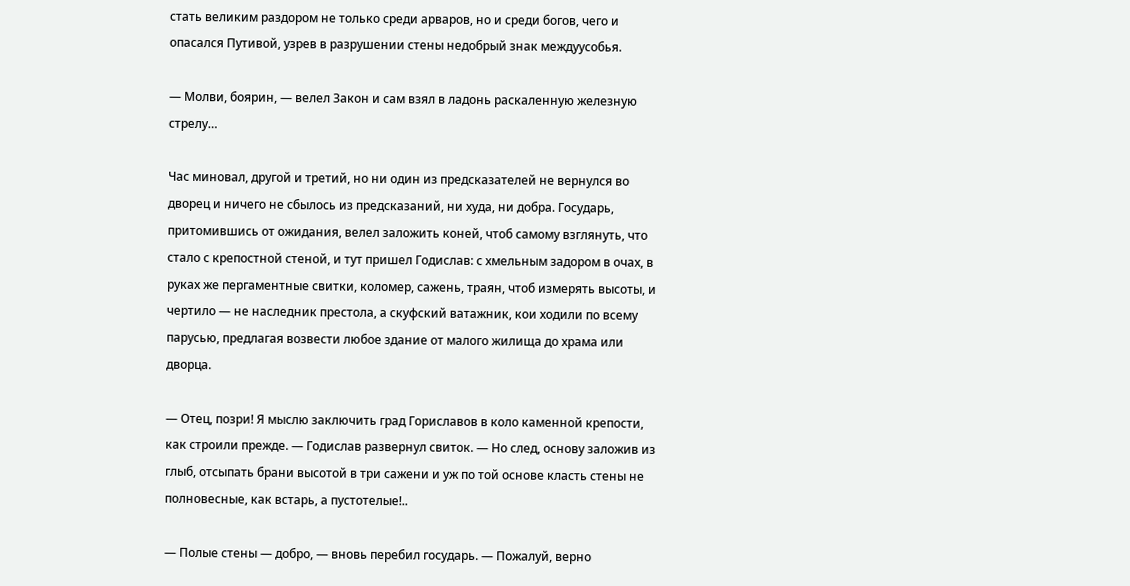стать великим раздором не только среди арваров, но и среди богов, чего и опасался Путивой, узрев в разрушении стены недобрый знак междуусобья.

— Молви, боярин, — велел Закон и сам взял в ладонь раскаленную железную стрелу…

Час миновал, другой и третий, но ни один из предсказателей не вернулся во дворец и ничего не сбылось из предсказаний, ни худа, ни добра. Государь, притомившись от ожидания, велел заложить коней, чтоб самому взглянуть, что стало с крепостной стеной, и тут пришел Годислав: с хмельным задором в очах, в руках же пергаментные свитки, коломер, сажень, траян, чтоб измерять высоты, и чертило — не наследник престола, а скуфский ватажник, кои ходили по всему парусью, предлагая возвести любое здание от малого жилища до храма или дворца.

— Отец, позри! Я мыслю заключить град Гориславов в коло каменной крепости, как строили прежде. — Годислав развернул свиток. — Но след, основу заложив из глыб, отсыпать брани высотой в три сажени и уж по той основе класть стены не полновесные, как встарь, а пустотелые!..

— Полые стены — добро, — вновь перебил государь. — Пожалуй, верно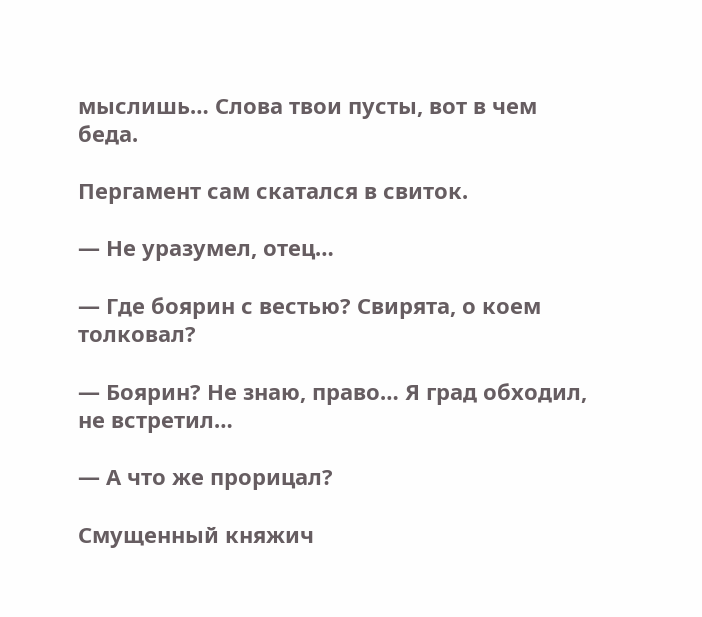мыслишь… Слова твои пусты, вот в чем беда.

Пергамент сам скатался в свиток.

— Не уразумел, отец…

— Где боярин с вестью? Свирята, о коем толковал?

— Боярин? Не знаю, право… Я град обходил, не встретил…

— А что же прорицал?

Смущенный княжич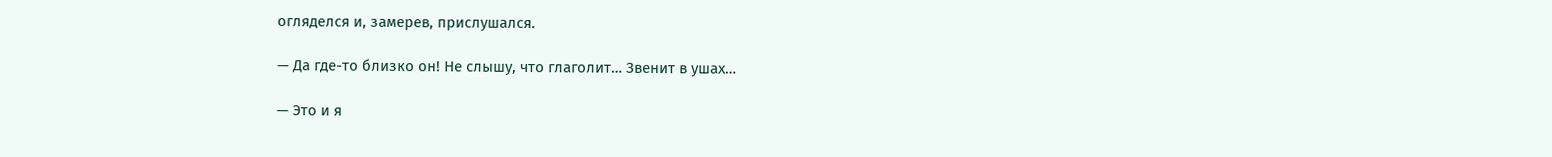огляделся и, замерев, прислушался.

— Да где-то близко он! Не слышу, что глаголит… Звенит в ушах…

— Это и я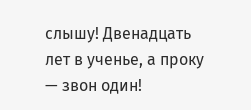слышу! Двенадцать лет в ученье, а проку — звон один!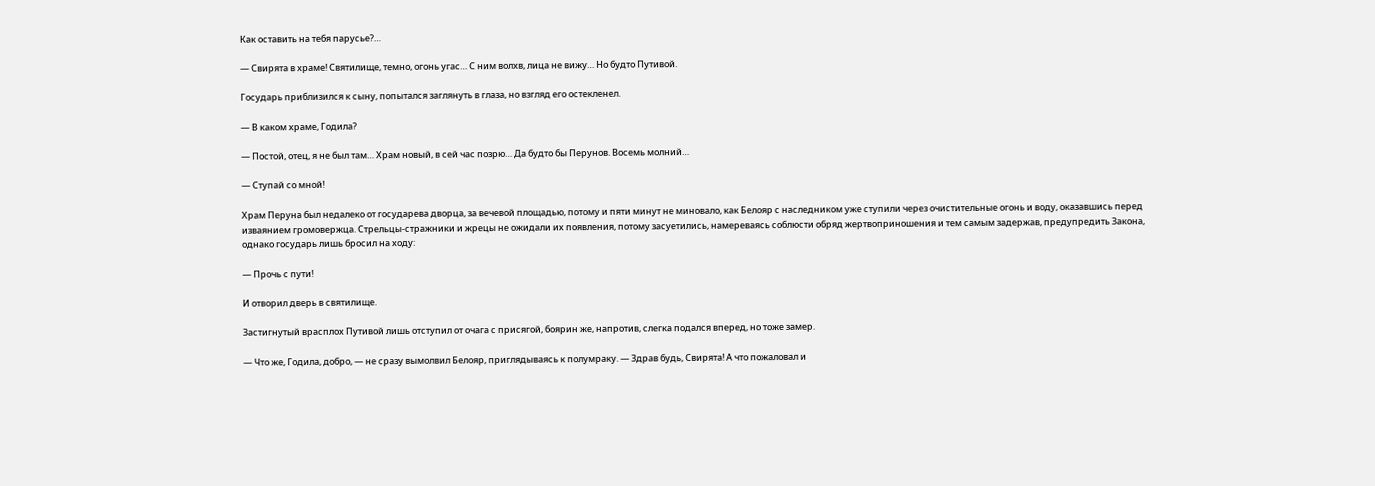Как оставить на тебя парусье?…

— Свирята в храме! Святилище, темно, огонь угас… С ним волхв, лица не вижу… Но будто Путивой.

Государь приблизился к сыну, попытался заглянуть в глаза, но взгляд его остекленел.

— В каком храме, Годила?

— Постой, отец, я не был там… Храм новый, в сей час позрю… Да будто бы Перунов. Восемь молний…

— Ступай со мной!

Храм Перуна был недалеко от государева дворца, за вечевой площадью, потому и пяти минут не миновало, как Белояр с наследником уже ступили через очистительные огонь и воду, оказавшись перед изваянием громовержца. Стрельцы-стражники и жрецы не ожидали их появления, потому засуетились, намереваясь соблюсти обряд жертвоприношения и тем самым задержав, предупредить Закона, однако государь лишь бросил на ходу:

— Прочь с пути!

И отворил дверь в святилище.

Застигнутый врасплох Путивой лишь отступил от очага с присягой, боярин же, напротив, слегка подался вперед, но тоже замер.

— Что же, Годила, добро, — не сразу вымолвил Белояр, приглядываясь к полумраку. — Здрав будь, Свирята! А что пожаловал и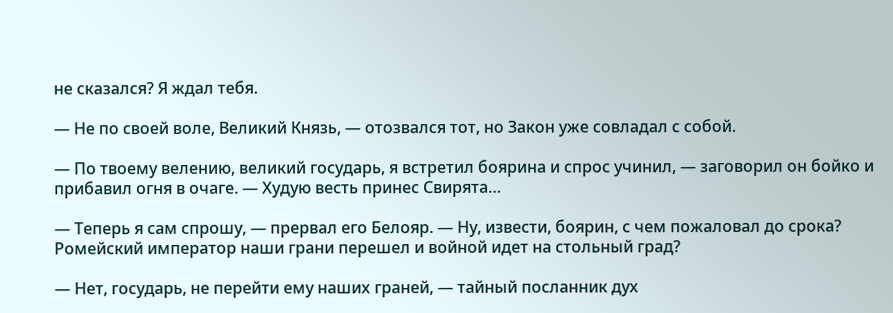не сказался? Я ждал тебя.

— Не по своей воле, Великий Князь, — отозвался тот, но Закон уже совладал с собой.

— По твоему велению, великий государь, я встретил боярина и спрос учинил, — заговорил он бойко и прибавил огня в очаге. — Худую весть принес Свирята…

— Теперь я сам спрошу, — прервал его Белояр. — Ну, извести, боярин, с чем пожаловал до срока? Ромейский император наши грани перешел и войной идет на стольный град?

— Нет, государь, не перейти ему наших граней, — тайный посланник дух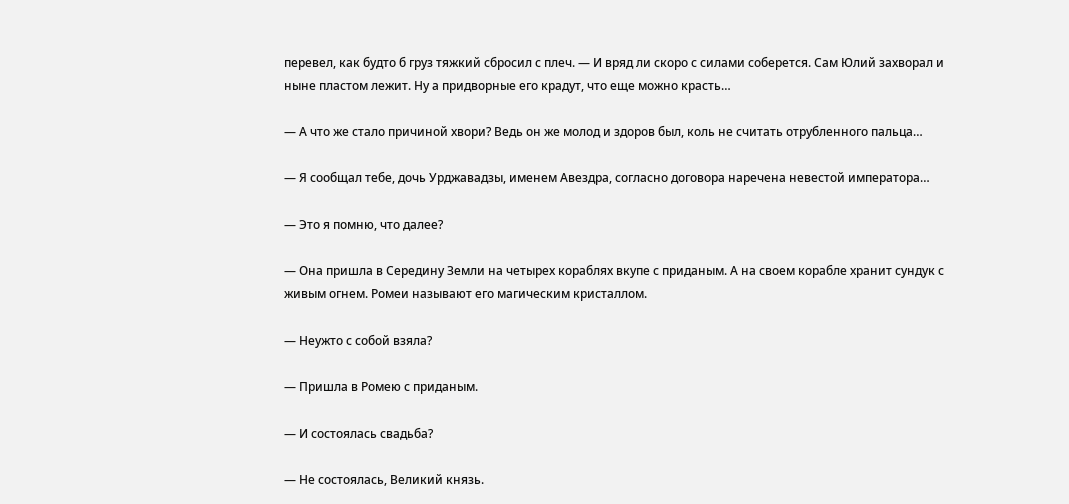перевел, как будто б груз тяжкий сбросил с плеч. — И вряд ли скоро с силами соберется. Сам Юлий захворал и ныне пластом лежит. Ну а придворные его крадут, что еще можно красть…

— А что же стало причиной хвори? Ведь он же молод и здоров был, коль не считать отрубленного пальца…

— Я сообщал тебе, дочь Урджавадзы, именем Авездра, согласно договора наречена невестой императора…

— Это я помню, что далее?

— Она пришла в Середину Земли на четырех кораблях вкупе с приданым. А на своем корабле хранит сундук с живым огнем. Ромеи называют его магическим кристаллом.

— Неужто с собой взяла?

— Пришла в Ромею с приданым.

— И состоялась свадьба?

— Не состоялась, Великий князь.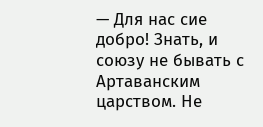— Для нас сие добро! Знать, и союзу не бывать с Артаванским царством. Не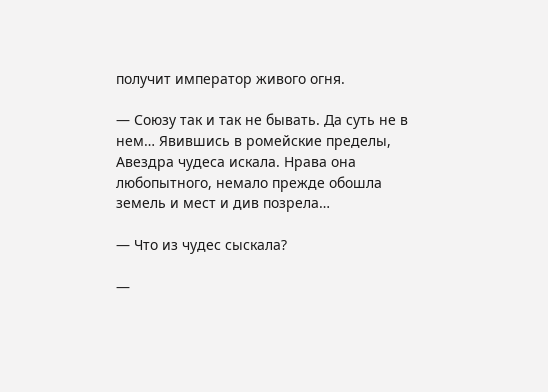получит император живого огня.

— Союзу так и так не бывать. Да суть не в нем… Явившись в ромейские пределы, Авездра чудеса искала. Нрава она любопытного, немало прежде обошла земель и мест и див позрела…

— Что из чудес сыскала?

—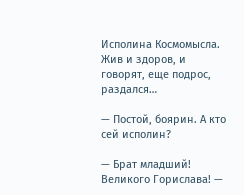Исполина Космомысла. Жив и здоров, и говорят, еще подрос, раздался…

— Постой, боярин. А кто сей исполин?

— Брат младший! Великого Горислава! —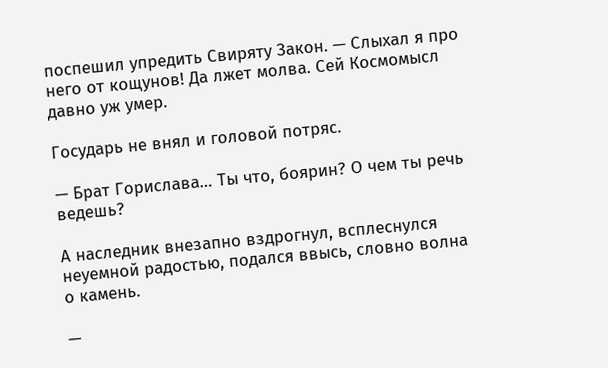поспешил упредить Свиряту Закон. — Слыхал я про него от кощунов! Да лжет молва. Сей Космомысл давно уж умер.

Государь не внял и головой потряс.

— Брат Горислава… Ты что, боярин? О чем ты речь ведешь?

А наследник внезапно вздрогнул, всплеснулся неуемной радостью, подался ввысь, словно волна о камень.

—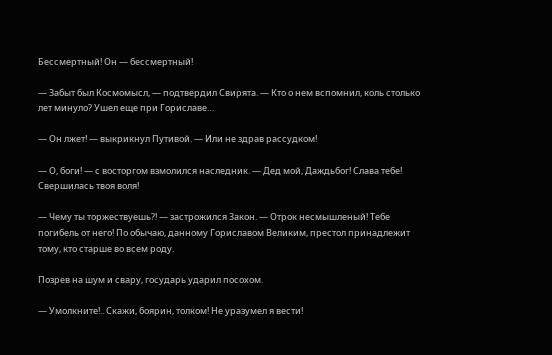Бессмертный! Он — бессмертный!

— Забыт был Космомысл, — подтвердил Свирята. — Кто о нем вспомнил, коль столько лет минуло? Ушел еще при Гориславе…

— Он лжет! — выкрикнул Путивой. — Или не здрав рассудком!

— О, боги! — с восторгом взмолился наследник. — Дед мой, Даждьбог! Слава тебе! Свершилась твоя воля!

— Чему ты торжествуешь?! — застрожился Закон. — Отрок несмышленый! Тебе погибель от него! По обычаю, данному Гориславом Великим, престол принадлежит тому, кто старше во всем роду.

Позрев на шум и свару, государь ударил посохом.

— Умолкните!.. Скажи, боярин, толком! Не уразумел я вести!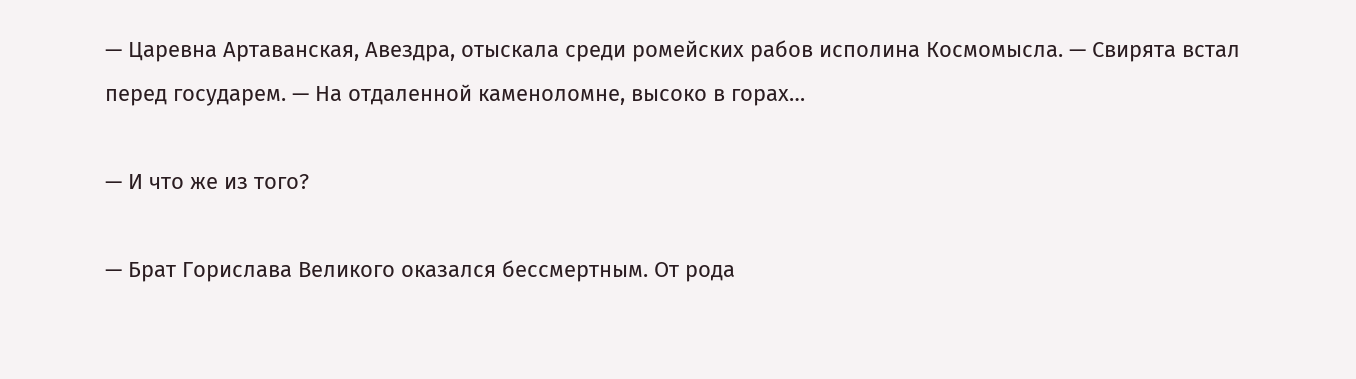— Царевна Артаванская, Авездра, отыскала среди ромейских рабов исполина Космомысла. — Свирята встал перед государем. — На отдаленной каменоломне, высоко в горах…

— И что же из того?

— Брат Горислава Великого оказался бессмертным. От рода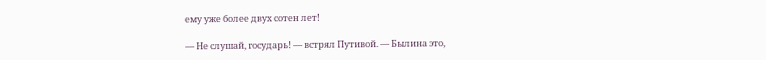ему уже более двух сотен лет!

— Не слушай, государь! — встрял Путивой. — Былина это,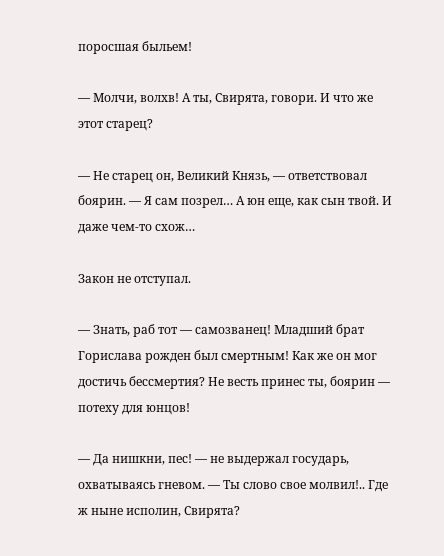поросшая быльем!

— Молчи, волхв! А ты, Свирята, говори. И что же этот старец?

— Не старец он, Великий Князь, — ответствовал боярин. — Я сам позрел… А юн еще, как сын твой. И даже чем-то схож…

Закон не отступал.

— Знать, раб тот — самозванец! Младший брат Горислава рожден был смертным! Как же он мог достичь бессмертия? Не весть принес ты, боярин — потеху для юнцов!

— Да нишкни, пес! — не выдержал государь, охватываясь гневом. — Ты слово свое молвил!.. Где ж ныне исполин, Свирята?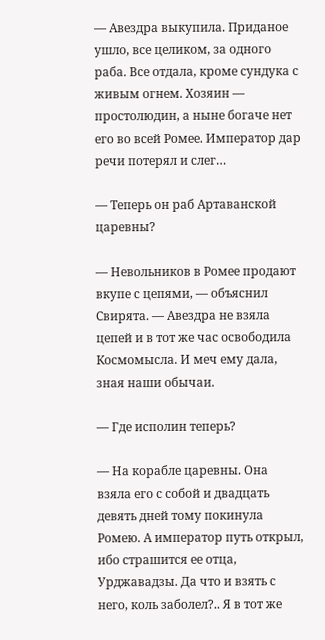— Авездра выкупила. Приданое ушло, все целиком, за одного раба. Все отдала, кроме сундука с живым огнем. Хозяин — простолюдин, а ныне богаче нет его во всей Ромее. Император дар речи потерял и слег…

— Теперь он раб Артаванской царевны?

— Невольников в Ромее продают вкупе с цепями, — объяснил Свирята. — Авездра не взяла цепей и в тот же час освободила Космомысла. И меч ему дала, зная наши обычаи.

— Где исполин теперь?

— На корабле царевны. Она взяла его с собой и двадцать девять дней тому покинула Ромею. А император путь открыл, ибо страшится ее отца, Урджавадзы. Да что и взять с него, коль заболел?.. Я в тот же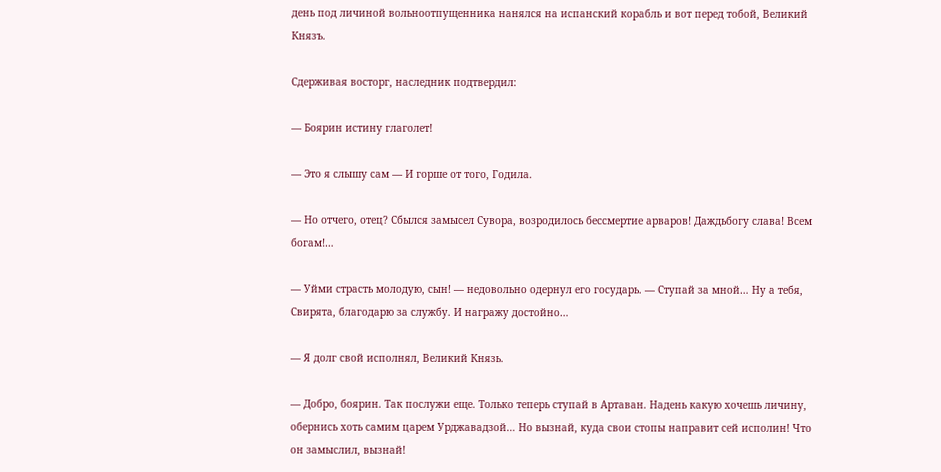день под личиной вольноотпущенника нанялся на испанский корабль и вот перед тобой, Великий Князъ.

Сдерживая восторг, наследник подтвердил:

— Боярин истину глаголет!

— Это я слышу сам — И горше от того, Годила.

— Но отчего, отец? Сбылся замысел Сувора, возродилось бессмертие арваров! Даждьбогу слава! Всем богам!…

— Уйми страсть молодую, сын! — недовольно одернул его государь. — Ступай за мной… Ну а тебя, Свирята, благодарю за службу. И награжу достойно…

— Я долг свой исполнял, Великий Князь.

— Добро, боярин. Так послужи еще. Только теперь ступай в Артаван. Надень какую хочешь личину, обернись хоть самим царем Урджавадзой… Но вызнай, куда свои стопы направит сей исполин! Что он замыслил, вызнай!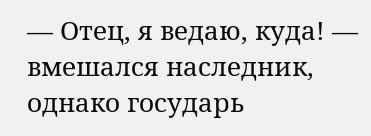— Отец, я ведаю, куда! — вмешался наследник, однако государь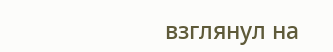взглянул на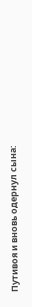Путивоя и вновь одернул сына: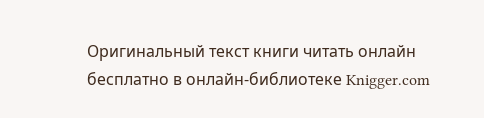Оригинальный текст книги читать онлайн бесплатно в онлайн-библиотеке Knigger.com